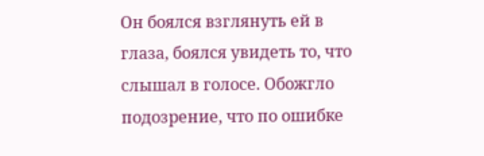Он боялся взглянуть ей в глаза, боялся увидеть то, что слышал в голосе. Обожгло подозрение, что по ошибке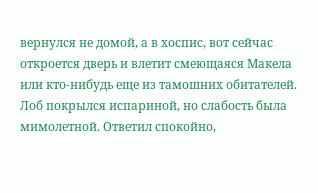вернулся не домой, а в хоспис, вот сейчас откроется дверь и влетит смеющаяся Макела или кто-нибудь еще из тамошних обитателей. Лоб покрылся испариной, но слабость была мимолетной. Ответил спокойно,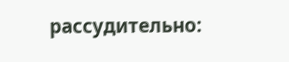рассудительно: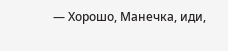— Хорошо, Манечка, иди,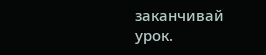заканчивай урок.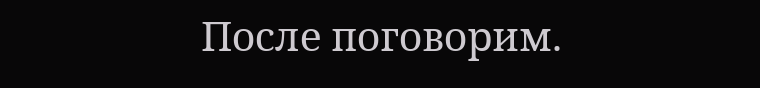После поговорим.